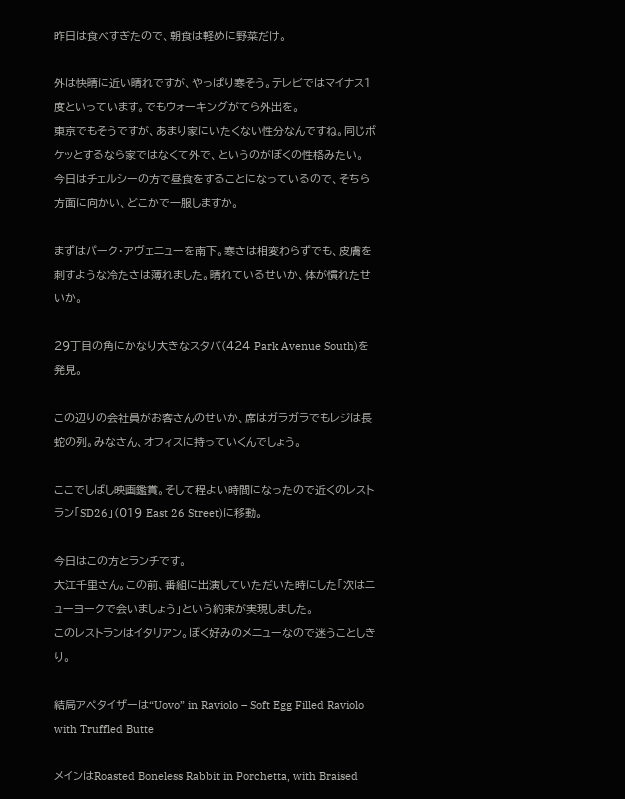昨日は食べすぎたので、朝食は軽めに野菜だけ。

外は快晴に近い晴れですが、やっぱり寒そう。テレビではマイナス1度といっています。でもウォーキングがてら外出を。
東京でもそうですが、あまり家にいたくない性分なんですね。同じボケッとするなら家ではなくて外で、というのがぼくの性格みたい。
今日はチェルシーの方で昼食をすることになっているので、そちら方面に向かい、どこかで一服しますか。

まずはパーク・アヴェニューを南下。寒さは相変わらずでも、皮膚を刺すような冷たさは薄れました。晴れているせいか、体が慣れたせいか。

29丁目の角にかなり大きなスタバ(424 Park Avenue South)を発見。

この辺りの会社員がお客さんのせいか、席はガラガラでもレジは長蛇の列。みなさん、オフィスに持っていくんでしょう。

ここでしばし映画鑑賞。そして程よい時間になったので近くのレストラン「SD26」(019 East 26 Street)に移動。

今日はこの方とランチです。
大江千里さん。この前、番組に出演していただいた時にした「次はニューヨークで会いましょう」という約束が実現しました。
このレストランはイタリアン。ぼく好みのメニューなので迷うことしきり。

結局アペタイザーは“Uovo” in Raviolo – Soft Egg Filled Raviolo with Truffled Butte

メインはRoasted Boneless Rabbit in Porchetta, with Braised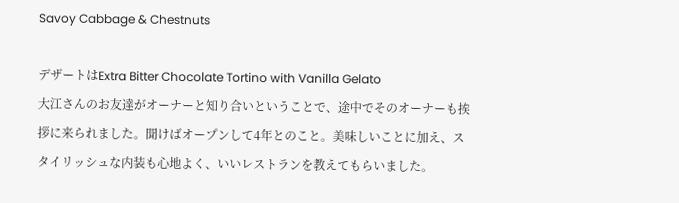Savoy Cabbage & Chestnuts

デザートはExtra Bitter Chocolate Tortino with Vanilla Gelato
大江さんのお友達がオーナーと知り合いということで、途中でそのオーナーも挨拶に来られました。聞けばオープンして4年とのこと。美味しいことに加え、スタイリッシュな内装も心地よく、いいレストランを教えてもらいました。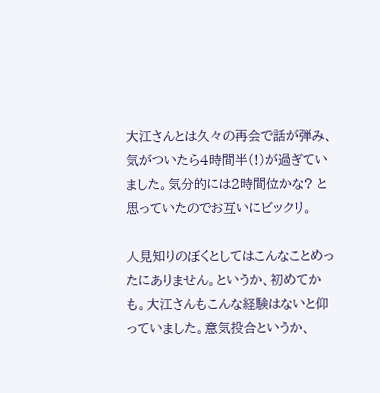大江さんとは久々の再会で話が弾み、気がついたら4時間半(!)が過ぎていました。気分的には2時間位かな? と思っていたのでお互いにビックリ。

人見知りのぼくとしてはこんなことめったにありません。というか、初めてかも。大江さんもこんな経験はないと仰っていました。意気投合というか、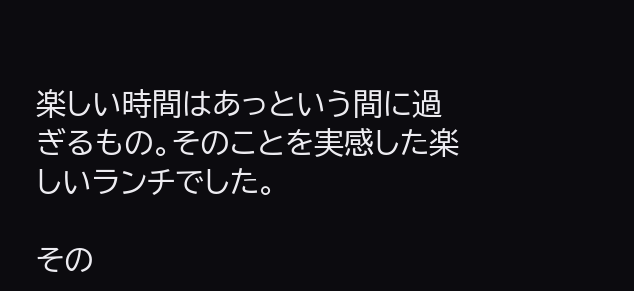楽しい時間はあっという間に過ぎるもの。そのことを実感した楽しいランチでした。

その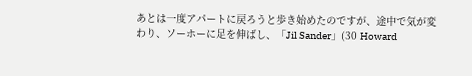あとは一度アパートに戻ろうと歩き始めたのですが、途中で気が変わり、ソーホーに足を伸ばし、「Jil Sander」(30 Howard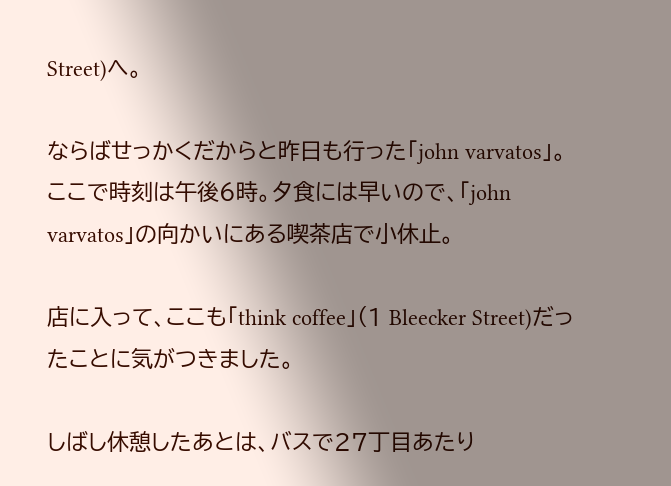Street)へ。

ならばせっかくだからと昨日も行った「john varvatos」。
ここで時刻は午後6時。夕食には早いので、「john varvatos」の向かいにある喫茶店で小休止。

店に入って、ここも「think coffee」(1 Bleecker Street)だったことに気がつきました。

しばし休憩したあとは、バスで27丁目あたり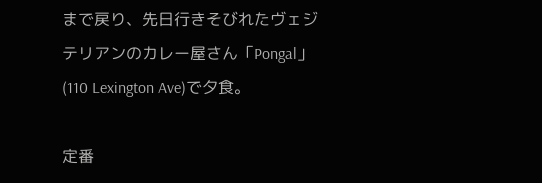まで戻り、先日行きそびれたヴェジテリアンのカレー屋さん「Pongal」(110 Lexington Ave)で夕食。

定番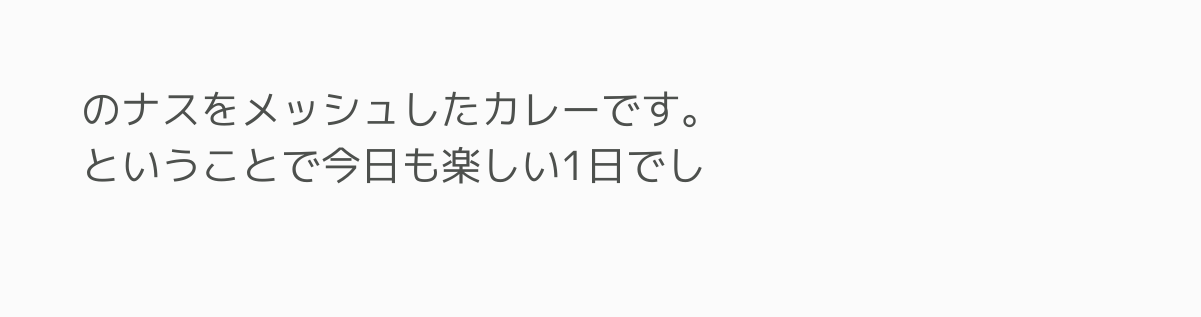のナスをメッシュしたカレーです。
ということで今日も楽しい1日でし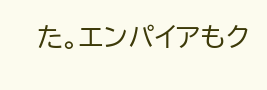た。エンパイアもク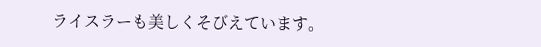ライスラーも美しくそびえています。